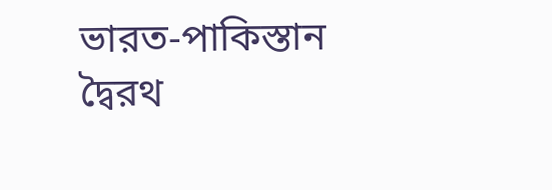ভারত-পাকিস্তান দ্বৈরথ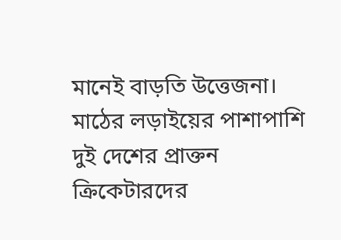মানেই বাড়তি উত্তেজনা। মাঠের লড়াইয়ের পাশাপাশি দুই দেশের প্রাক্তন ক্রিকেটারদের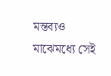মন্তব্যও মাঝেমধ্যে সেই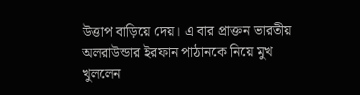উত্তাপ বাড়িয়ে দেয়। এ বার প্রাক্তন ভারতীয় অলরাউন্ডার ইরফান পাঠানকে নিয়ে মুখ খুললেন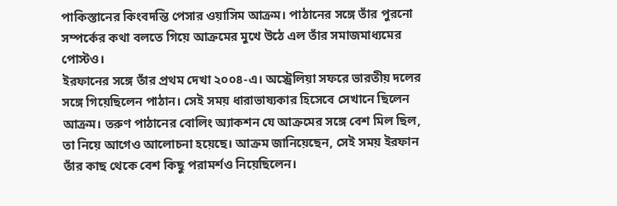পাকিস্তানের কিংবদন্তি পেসার ওয়াসিম আক্রম। পাঠানের সঙ্গে তাঁর পুরনো সম্পর্কের কথা বলতে গিয়ে আক্রমের মুখে উঠে এল তাঁর সমাজমাধ্যমের পোস্টও।
ইরফানের সঙ্গে তাঁর প্রথম দেখা ২০০৪-এ। অস্ট্রেলিয়া সফরে ভারতীয় দলের সঙ্গে গিয়েছিলেন পাঠান। সেই সময় ধারাভাষ্যকার হিসেবে সেখানে ছিলেন আক্রম। তরুণ পাঠানের বোলিং অ্যাকশন যে আক্রমের সঙ্গে বেশ মিল ছিল, তা নিয়ে আগেও আলোচনা হয়েছে। আক্রম জানিয়েছেন, সেই সময় ইরফান তাঁর কাছ থেকে বেশ কিছু পরামর্শও নিয়েছিলেন।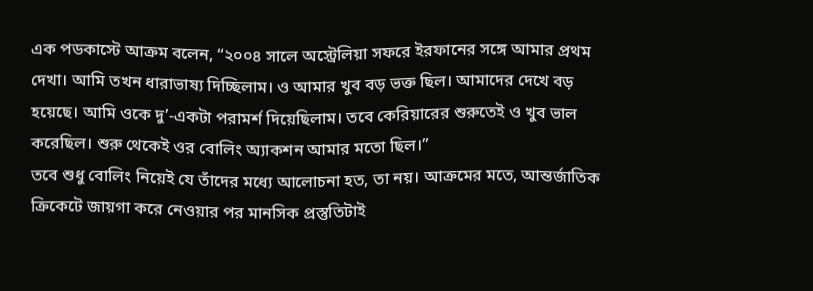এক পডকাস্টে আক্রম বলেন, “২০০৪ সালে অস্ট্রেলিয়া সফরে ইরফানের সঙ্গে আমার প্রথম দেখা। আমি তখন ধারাভাষ্য দিচ্ছিলাম। ও আমার খুব বড় ভক্ত ছিল। আমাদের দেখে বড় হয়েছে। আমি ওকে দু’-একটা পরামর্শ দিয়েছিলাম। তবে কেরিয়ারের শুরুতেই ও খুব ভাল করেছিল। শুরু থেকেই ওর বোলিং অ্যাকশন আমার মতো ছিল।”
তবে শুধু বোলিং নিয়েই যে তাঁদের মধ্যে আলোচনা হত, তা নয়। আক্রমের মতে, আন্তর্জাতিক ক্রিকেটে জায়গা করে নেওয়ার পর মানসিক প্রস্তুতিটাই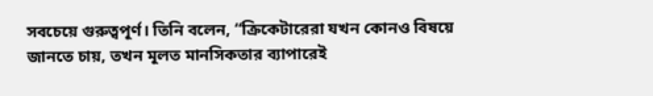সবচেয়ে গুরুত্বপূর্ণ। তিনি বলেন, “ক্রিকেটারেরা যখন কোনও বিষয়ে জানতে চায়, তখন মূলত মানসিকতার ব্যাপারেই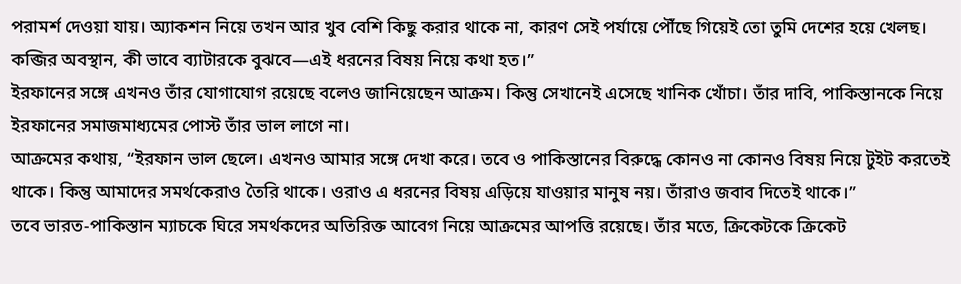পরামর্শ দেওয়া যায়। অ্যাকশন নিয়ে তখন আর খুব বেশি কিছু করার থাকে না, কারণ সেই পর্যায়ে পৌঁছে গিয়েই তো তুমি দেশের হয়ে খেলছ। কব্জির অবস্থান, কী ভাবে ব্যাটারকে বুঝবে—এই ধরনের বিষয় নিয়ে কথা হত।”
ইরফানের সঙ্গে এখনও তাঁর যোগাযোগ রয়েছে বলেও জানিয়েছেন আক্রম। কিন্তু সেখানেই এসেছে খানিক খোঁচা। তাঁর দাবি, পাকিস্তানকে নিয়ে ইরফানের সমাজমাধ্যমের পোস্ট তাঁর ভাল লাগে না।
আক্রমের কথায়, “ইরফান ভাল ছেলে। এখনও আমার সঙ্গে দেখা করে। তবে ও পাকিস্তানের বিরুদ্ধে কোনও না কোনও বিষয় নিয়ে টুইট করতেই থাকে। কিন্তু আমাদের সমর্থকেরাও তৈরি থাকে। ওরাও এ ধরনের বিষয় এড়িয়ে যাওয়ার মানুষ নয়। তাঁরাও জবাব দিতেই থাকে।”
তবে ভারত-পাকিস্তান ম্যাচকে ঘিরে সমর্থকদের অতিরিক্ত আবেগ নিয়ে আক্রমের আপত্তি রয়েছে। তাঁর মতে, ক্রিকেটকে ক্রিকেট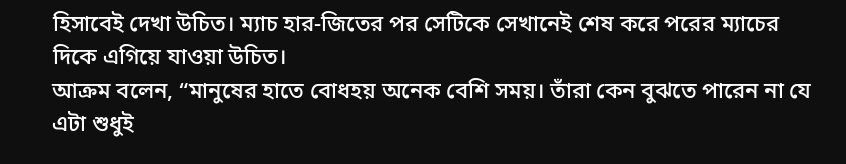হিসাবেই দেখা উচিত। ম্যাচ হার-জিতের পর সেটিকে সেখানেই শেষ করে পরের ম্যাচের দিকে এগিয়ে যাওয়া উচিত।
আক্রম বলেন, “মানুষের হাতে বোধহয় অনেক বেশি সময়। তাঁরা কেন বুঝতে পারেন না যে এটা শুধুই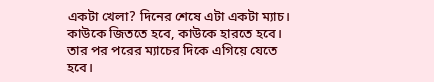একটা খেলা? দিনের শেষে এটা একটা ম্যাচ। কাউকে জিততে হবে, কাউকে হারতে হবে। তার পর পরের ম্যাচের দিকে এগিয়ে যেতে হবে।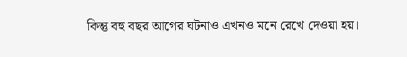কিন্তু বহু বছর আগের ঘটনাও এখনও মনে রেখে দেওয়া হয়।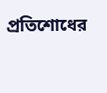প্রতিশোধের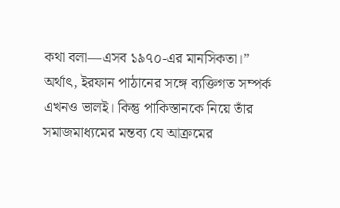কথা বলা—এসব ১৯৭০-এর মানসিকতা।”
অর্থাৎ, ইরফান পাঠানের সঙ্গে ব্যক্তিগত সম্পর্ক এখনও ভালই। কিন্তু পাকিস্তানকে নিয়ে তাঁর সমাজমাধ্যমের মন্তব্য যে আক্রমের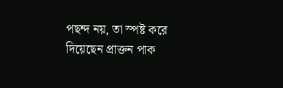পছন্দ নয়, তা স্পষ্ট করে দিয়েছেন প্রাক্তন পাক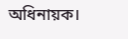অধিনায়ক।